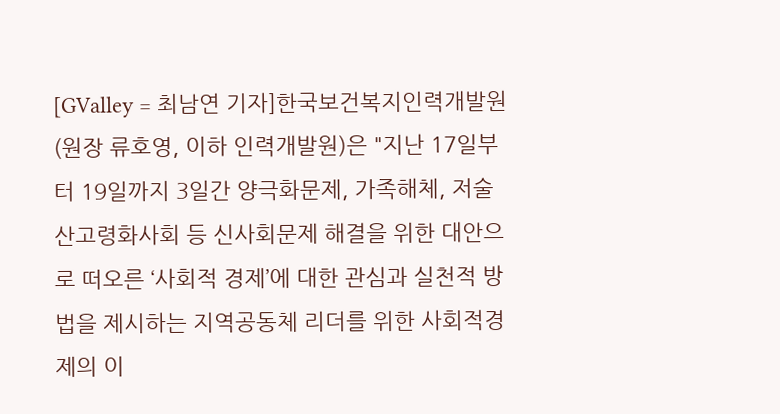[GValley = 최남연 기자]한국보건복지인력개발원(원장 류호영, 이하 인력개발원)은 "지난 17일부터 19일까지 3일간 양극화문제, 가족해체, 저술산고령화사회 등 신사회문제 해결을 위한 대안으로 떠오른 ‘사회적 경제’에 대한 관심과 실천적 방법을 제시하는 지역공동체 리더를 위한 사회적경제의 이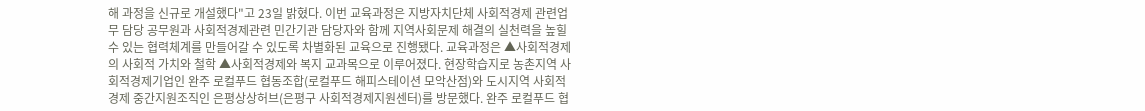해 과정을 신규로 개설했다"고 23일 밝혔다. 이번 교육과정은 지방자치단체 사회적경제 관련업무 담당 공무원과 사회적경제관련 민간기관 담당자와 함께 지역사회문제 해결의 실천력을 높힐 수 있는 협력체계를 만들어갈 수 있도록 차별화된 교육으로 진행됐다. 교육과정은 ▲사회적경제의 사회적 가치와 철학 ▲사회적경제와 복지 교과목으로 이루어졌다. 현장학습지로 농촌지역 사회적경제기업인 완주 로컬푸드 협동조합(로컬푸드 해피스테이션 모악산점)와 도시지역 사회적경제 중간지원조직인 은평상상허브(은평구 사회적경제지원센터)를 방문했다. 완주 로컬푸드 협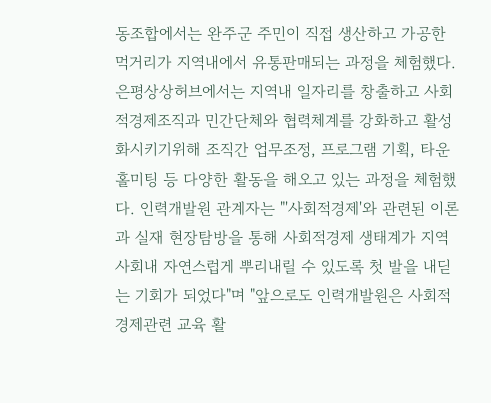동조합에서는 완주군 주민이 직접 생산하고 가공한 먹거리가 지역내에서 유통판매되는 과정을 체험했다. 은평상상허브에서는 지역내 일자리를 창출하고 사회적경제조직과 민간단체와 협력체계를 강화하고 활성화시키기위해 조직간 업무조정, 프로그램 기획, 타운홀미팅 등 다양한 활동을 해오고 있는 과정을 체험했다. 인력개발원 관계자는 "'사회적경제'와 관련된 이론과 실재 현장탐방을 통해 사회적경제 생태계가 지역사회내 자연스럽게 뿌리내릴 수 있도록 첫 발을 내딛는 기회가 되었다"며 "앞으로도 인력개발원은 사회적 경제관련 교육 활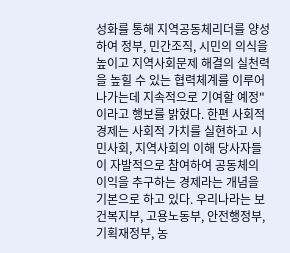성화를 통해 지역공동체리더를 양성하여 정부, 민간조직, 시민의 의식을 높이고 지역사회문제 해결의 실천력을 높힐 수 있는 협력체계를 이루어나가는데 지속적으로 기여할 예정"이라고 행보를 밝혔다. 한편 사회적경제는 사회적 가치를 실현하고 시민사회, 지역사회의 이해 당사자들이 자발적으로 참여하여 공동체의 이익을 추구하는 경제라는 개념을 기본으로 하고 있다. 우리나라는 보건복지부, 고용노동부, 안전행정부, 기획재정부, 농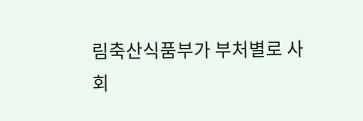림축산식품부가 부처별로 사회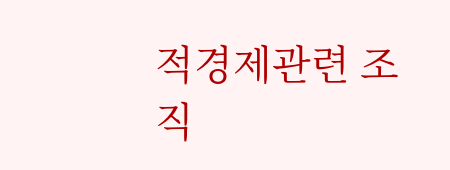적경제관련 조직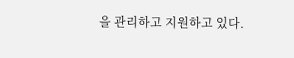을 관리하고 지원하고 있다.